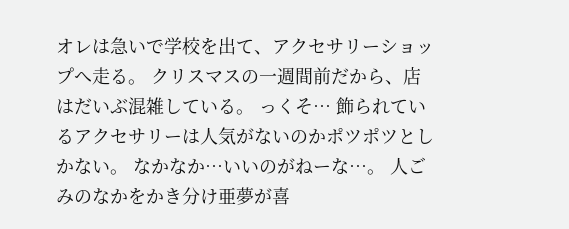オレは急いで学校を出て、アクセサリーショップへ走る。 クリスマスの一週間前だから、店はだいぶ混雑している。 っくそ… 飾られているアクセサリーは人気がないのかポツポツとしかない。 なかなか…いいのがねーな…。 人ごみのなかをかき分け亜夢が喜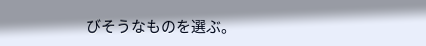びそうなものを選ぶ。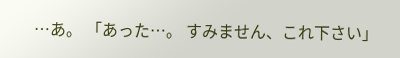…あ。 「あった…。 すみません、これ下さい」